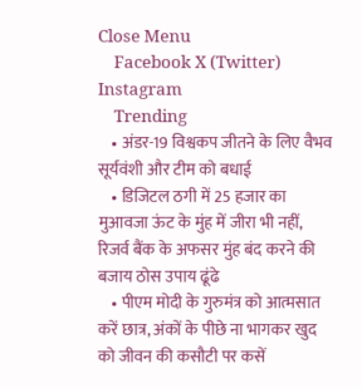Close Menu
    Facebook X (Twitter) Instagram
    Trending
    • अंडर-19 विश्वकप जीतने के लिए वैभव सूर्यवंशी और टीम को बधाई
    • डिजिटल ठगी में 25 हजार का मुआवजा ऊंट के मुंह में जीरा भी नहीं, रिजर्व बैंक के अफसर मुंह बंद करने की बजाय ठोस उपाय ढूंढे
    • पीएम मोदी के गुरुमंत्र को आत्मसात करें छात्र, अंकों के पीछे ना भागकर खुद को जीवन की कसौटी पर कसें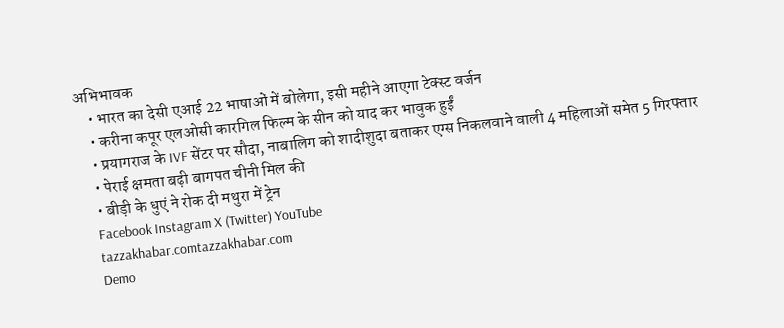अभिभावक
    • भारत का देसी एआई 22 भाषाओं में बोलेगा, इसी महीने आएगा टेक्स्ट वर्जन
    • करीना कपूर एलओसी कारगिल फिल्म के सीन को याद कर भावुक हुईं
    • प्रयागराज के IVF सेंटर पर सौदा, नाबालिग को शादीशुदा बताकर एग्स निकलवाने वाली 4 महिलाओं समेत 5 गिरफ्तार
    • पेराई क्षमता बढ़ी बागपत चीनी मिल की
    • बीड़ी के धुएं ने रोक दी मथुरा में ट्रेन
    Facebook Instagram X (Twitter) YouTube
    tazzakhabar.comtazzakhabar.com
    Demo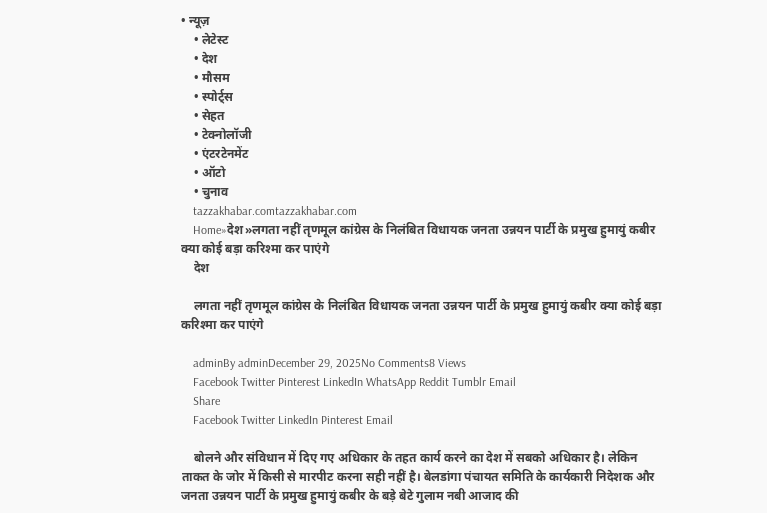• न्यूज़
    • लेटेस्ट
    • देश
    • मौसम
    • स्पोर्ट्स
    • सेहत
    • टेक्नोलॉजी
    • एंटरटेनमेंट
    • ऑटो
    • चुनाव
    tazzakhabar.comtazzakhabar.com
    Home»देश»लगता नहीं तृणमूल कांग्रेस के निलंबित विधायक जनता उन्नयन पार्टी के प्रमुख हुमायुं कबीर क्या कोई बड़ा करिश्मा कर पाएंगे
    देश

    लगता नहीं तृणमूल कांग्रेस के निलंबित विधायक जनता उन्नयन पार्टी के प्रमुख हुमायुं कबीर क्या कोई बड़ा करिश्मा कर पाएंगे

    adminBy adminDecember 29, 2025No Comments8 Views
    Facebook Twitter Pinterest LinkedIn WhatsApp Reddit Tumblr Email
    Share
    Facebook Twitter LinkedIn Pinterest Email

    बोलने और संविधान में दिए गए अधिकार के तहत कार्य करने का देश में सबको अधिकार है। लेकिन ताकत के जोर में किसी से मारपीट करना सही नहीं है। बेलडांगा पंचायत समिति के कार्यकारी निदेशक और जनता उन्नयन पार्टी के प्रमुख हुमायुं कबीर के बड़े बेटे गुलाम नबी आजाद की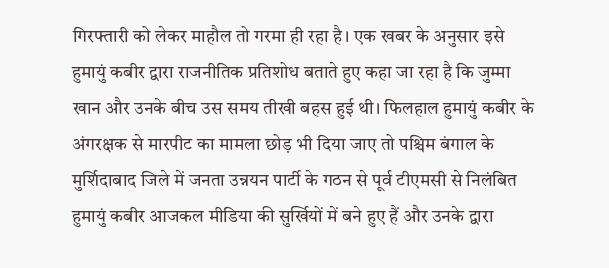गिरफ्तारी को लेकर माहौल तो गरमा ही रहा है। एक खबर के अनुसार इसे हुमायुं कबीर द्वारा राजनीतिक प्रतिशोध बताते हुए कहा जा रहा है कि जुम्मा खान और उनके बीच उस समय तीखी बहस हुई थी। फिलहाल हुमायुं कबीर के अंगरक्षक से मारपीट का मामला छोड़ भी दिया जाए तो पश्चिम बंगाल के मुर्शिदाबाद जिले में जनता उन्नयन पार्टी के गठन से पूर्व टीएमसी से निलंबित हुमायुं कबीर आजकल मीडिया की सुर्खियों में बने हुए हैं और उनके द्वारा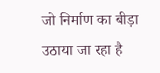जो निर्माण का बीड़ा उठाया जा रहा है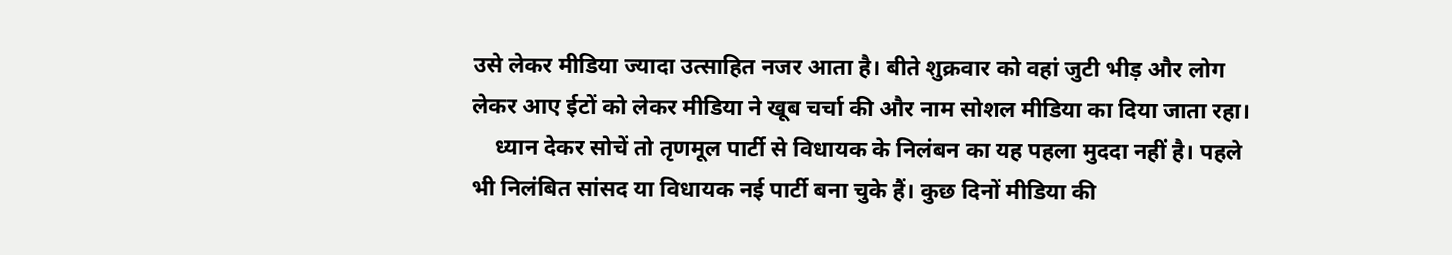उसे लेकर मीडिया ज्यादा उत्साहित नजर आता है। बीते शुक्रवार को वहां जुटी भीड़ और लोग लेकर आए ईटों को लेकर मीडिया ने खूब चर्चा की और नाम सोशल मीडिया का दिया जाता रहा।
    ध्यान देकर सोचें तो तृणमूल पार्टी से विधायक के निलंबन का यह पहला मुददा नहीं है। पहले भी निलंबित सांसद या विधायक नई पार्टी बना चुके हैं। कुछ दिनों मीडिया की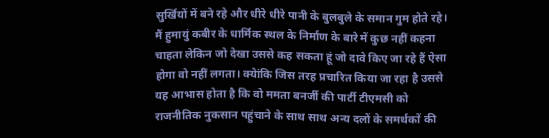सुर्खियों में बने रहे और धीरे धीरे पानी के बुलबुले के समान गुम होते रहे। मैं हुमायुं कबीर के धार्मिक स्थल के निर्माण के बारे में कुछ नहीं कहना चाहता लेकिन जो देखा उससे कह सकता हूं जो दावे किए जा रहे हैं ऐसा होगा वो नहीं लगता। क्येांकि जिस तरह प्रचारित किया जा रहा है उससे यह आभास होता है कि वो ममता बनर्जी की पार्टी टीएमसी को राजनीतिक नुकसान पहुंचाने के साथ साथ अन्य दलों के समर्थकों की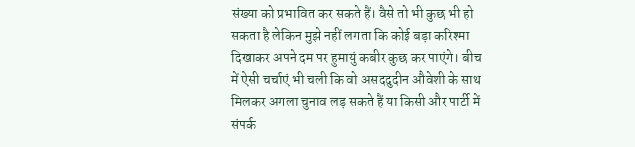संख्या को प्रभावित कर सकते हैं। वैसे तो भी कुछ भी हो सकता है लेकिन मुझे नहीं लगता कि कोई बड़ा करिश्मा दिखाकर अपने दम पर हुमायुं कबीर कुछ कर पाएंगे। बीच में ऐसी चर्चाएं भी चली कि वो असददुदीन औवेशी के साथ मिलकर अगला चुनाव लड़ सकते हैं या किसी और पार्टी में संपर्क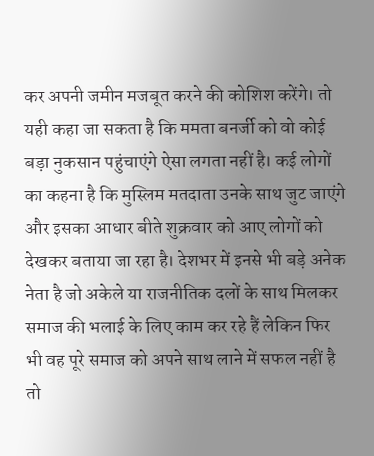कर अपनी जमीन मजबूत करने की कोशिश करेंगे। तो यही कहा जा सकता है कि ममता बनर्जी को वो कोई बड़ा नुकसान पहुंचाएंगे ऐसा लगता नहीं है। कई लोगों का कहना है कि मुस्लिम मतदाता उनके साथ जुट जाएंगे और इसका आधार बीते शुक्रवार को आए लोगों को देखकर बताया जा रहा है। देशभर में इनसे भी बड़े अनेक नेता है जो अकेले या राजनीतिक दलों के साथ मिलकर समाज की भलाई के लिए काम कर रहे हैं लेकिन फिर भी वह पूरे समाज को अपने साथ लाने में सफल नहीं है तो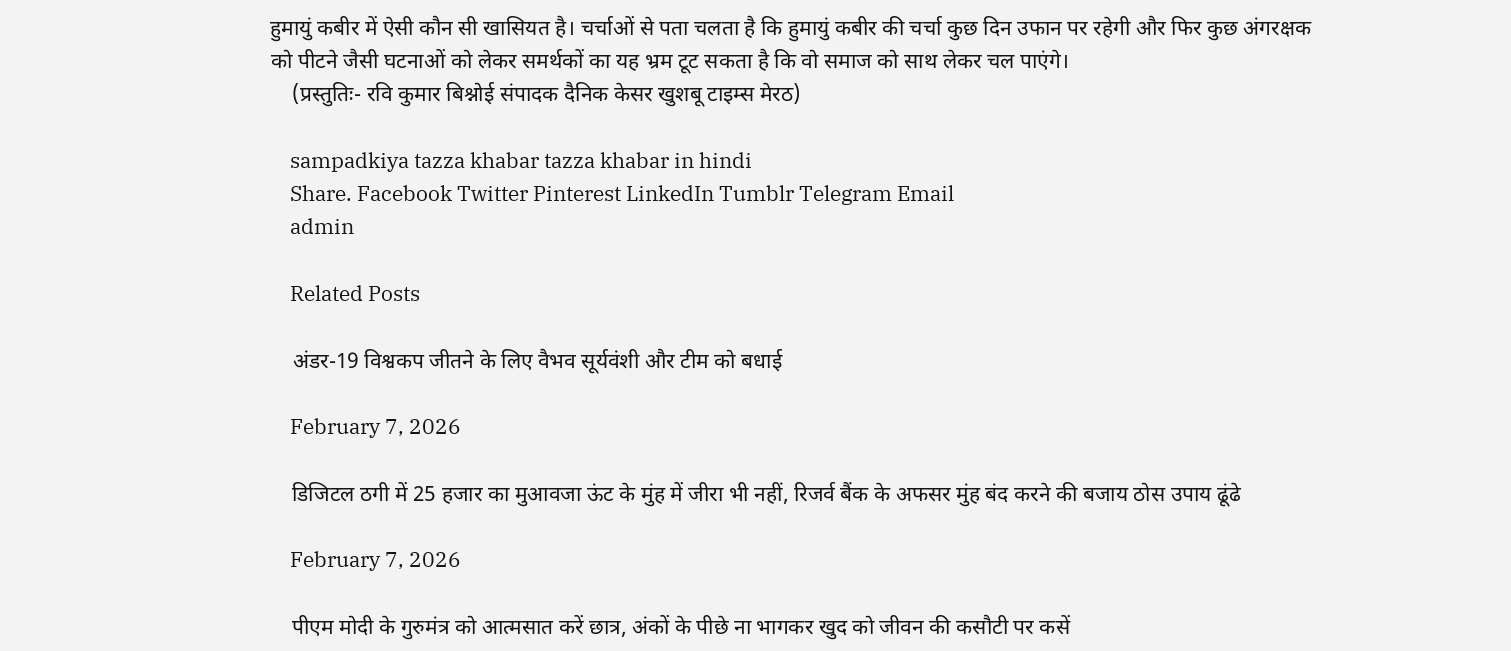हुमायुं कबीर में ऐसी कौन सी खासियत है। चर्चाओं से पता चलता है कि हुमायुं कबीर की चर्चा कुछ दिन उफान पर रहेगी और फिर कुछ अंगरक्षक को पीटने जैसी घटनाओं को लेकर समर्थकों का यह भ्रम टूट सकता है कि वो समाज को साथ लेकर चल पाएंगे।
    (प्रस्तुतिः- रवि कुमार बिश्नोई संपादक दैनिक केसर खुशबू टाइम्स मेरठ)

    sampadkiya tazza khabar tazza khabar in hindi
    Share. Facebook Twitter Pinterest LinkedIn Tumblr Telegram Email
    admin

    Related Posts

    अंडर-19 विश्वकप जीतने के लिए वैभव सूर्यवंशी और टीम को बधाई

    February 7, 2026

    डिजिटल ठगी में 25 हजार का मुआवजा ऊंट के मुंह में जीरा भी नहीं, रिजर्व बैंक के अफसर मुंह बंद करने की बजाय ठोस उपाय ढूंढे

    February 7, 2026

    पीएम मोदी के गुरुमंत्र को आत्मसात करें छात्र, अंकों के पीछे ना भागकर खुद को जीवन की कसौटी पर कसें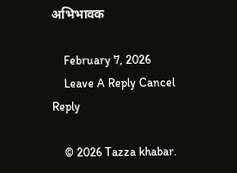अभिभावक

    February 7, 2026
    Leave A Reply Cancel Reply

    © 2026 Tazza khabar.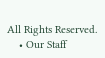All Rights Reserved.
    • Our Staff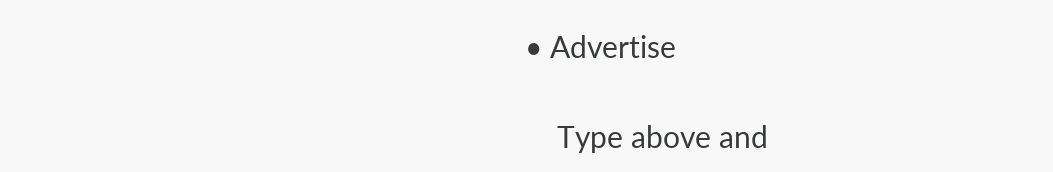• Advertise

    Type above and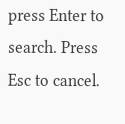press Enter to search. Press Esc to cancel.